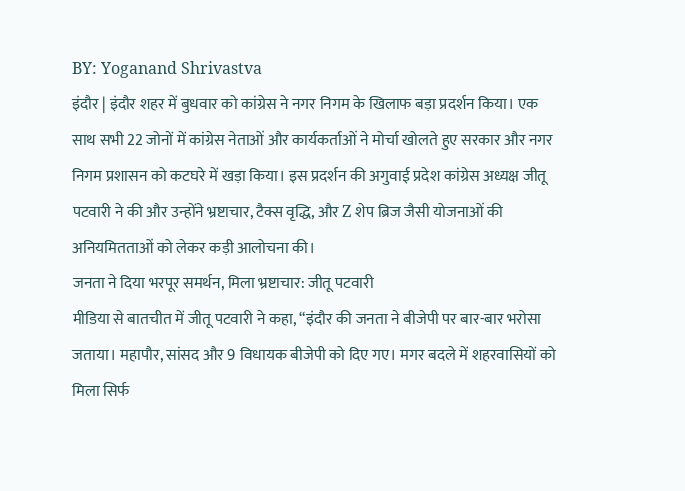BY: Yoganand Shrivastva
इंदौर | इंदौर शहर में बुधवार को कांग्रेस ने नगर निगम के खिलाफ बड़ा प्रदर्शन किया। एक साथ सभी 22 जोनों में कांग्रेस नेताओं और कार्यकर्ताओं ने मोर्चा खोलते हुए सरकार और नगर निगम प्रशासन को कटघरे में खड़ा किया। इस प्रदर्शन की अगुवाई प्रदेश कांग्रेस अध्यक्ष जीतू पटवारी ने की और उन्होंने भ्रष्टाचार, टैक्स वृद्धि, और Z शेप ब्रिज जैसी योजनाओं की अनियमितताओं को लेकर कड़ी आलोचना की।
जनता ने दिया भरपूर समर्थन, मिला भ्रष्टाचार: जीतू पटवारी
मीडिया से बातचीत में जीतू पटवारी ने कहा, “इंदौर की जनता ने बीजेपी पर बार-बार भरोसा जताया। महापौर, सांसद और 9 विधायक बीजेपी को दिए गए। मगर बदले में शहरवासियों को मिला सिर्फ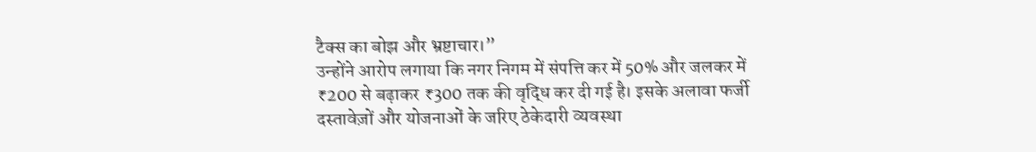टैक्स का बोझ और भ्रष्टाचार।”
उन्होंने आरोप लगाया कि नगर निगम में संपत्ति कर में 50% और जलकर में ₹200 से बढ़ाकर ₹300 तक की वृद्धि कर दी गई है। इसके अलावा फर्जी दस्तावेज़ों और योजनाओं के जरिए ठेकेदारी व्यवस्था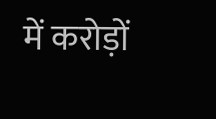में करोड़ों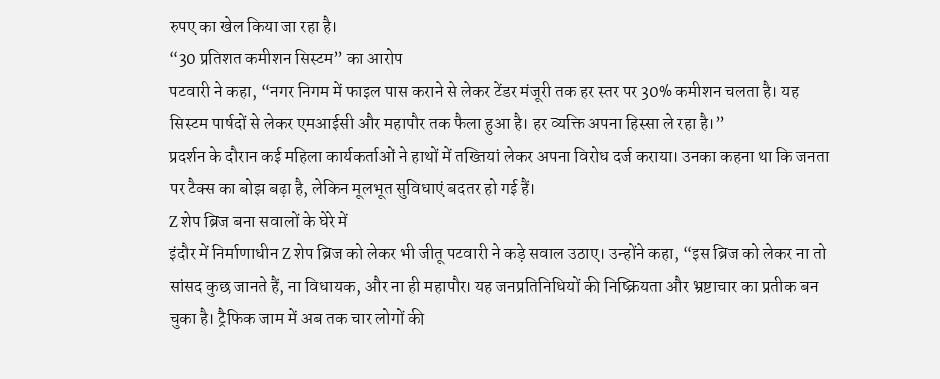रुपए का खेल किया जा रहा है।
“30 प्रतिशत कमीशन सिस्टम” का आरोप
पटवारी ने कहा, “नगर निगम में फाइल पास कराने से लेकर टेंडर मंजूरी तक हर स्तर पर 30% कमीशन चलता है। यह सिस्टम पार्षदों से लेकर एमआईसी और महापौर तक फैला हुआ है। हर व्यक्ति अपना हिस्सा ले रहा है।”
प्रदर्शन के दौरान कई महिला कार्यकर्ताओं ने हाथों में तख्तियां लेकर अपना विरोध दर्ज कराया। उनका कहना था कि जनता पर टैक्स का बोझ बढ़ा है, लेकिन मूलभूत सुविधाएं बदतर हो गई हैं।
Z शेप ब्रिज बना सवालों के घेरे में
इंदौर में निर्माणाधीन Z शेप ब्रिज को लेकर भी जीतू पटवारी ने कड़े सवाल उठाए। उन्होंने कहा, “इस ब्रिज को लेकर ना तो सांसद कुछ जानते हैं, ना विधायक, और ना ही महापौर। यह जनप्रतिनिधियों की निष्क्रियता और भ्रष्टाचार का प्रतीक बन चुका है। ट्रैफिक जाम में अब तक चार लोगों की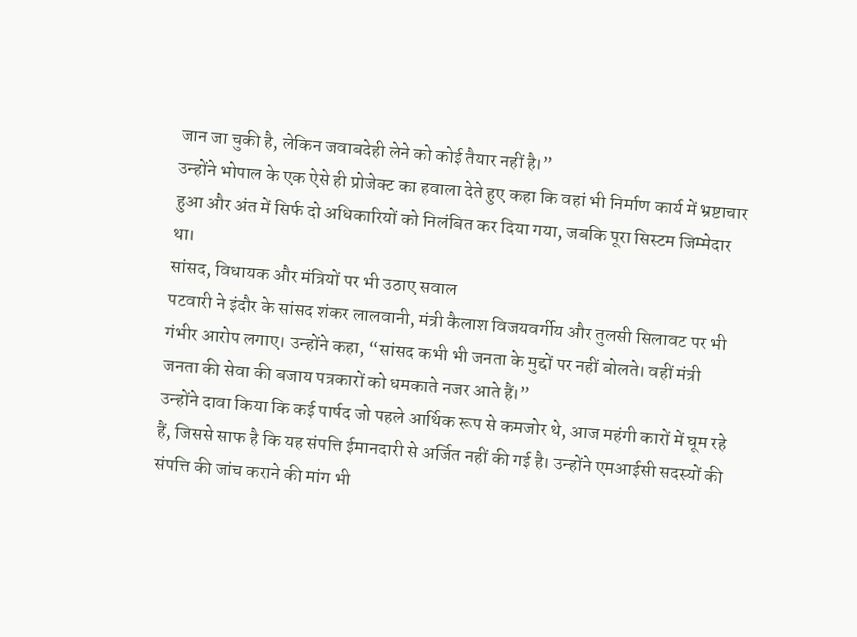जान जा चुकी है, लेकिन जवाबदेही लेने को कोई तैयार नहीं है।”
उन्होंने भोपाल के एक ऐसे ही प्रोजेक्ट का हवाला देते हुए कहा कि वहां भी निर्माण कार्य में भ्रष्टाचार हुआ और अंत में सिर्फ दो अधिकारियों को निलंबित कर दिया गया, जबकि पूरा सिस्टम जिम्मेदार था।
सांसद, विधायक और मंत्रियों पर भी उठाए सवाल
पटवारी ने इंदौर के सांसद शंकर लालवानी, मंत्री कैलाश विजयवर्गीय और तुलसी सिलावट पर भी गंभीर आरोप लगाए। उन्होंने कहा, “सांसद कभी भी जनता के मुद्दों पर नहीं बोलते। वहीं मंत्री जनता की सेवा की बजाय पत्रकारों को धमकाते नजर आते हैं।”
उन्होंने दावा किया कि कई पार्षद जो पहले आर्थिक रूप से कमजोर थे, आज महंगी कारों में घूम रहे हैं, जिससे साफ है कि यह संपत्ति ईमानदारी से अर्जित नहीं की गई है। उन्होंने एमआईसी सदस्यों की संपत्ति की जांच कराने की मांग भी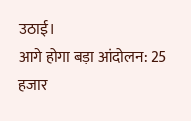उठाई।
आगे होगा बड़ा आंदोलन: 25 हजार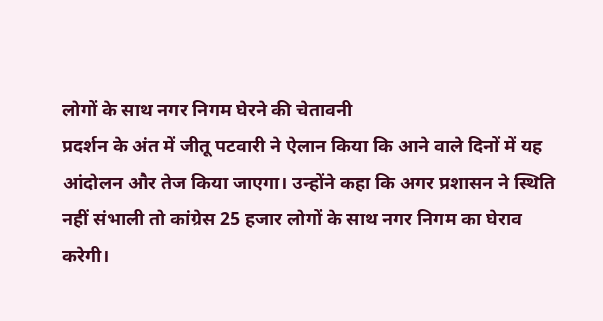लोगों के साथ नगर निगम घेरने की चेतावनी
प्रदर्शन के अंत में जीतू पटवारी ने ऐलान किया कि आने वाले दिनों में यह आंदोलन और तेज किया जाएगा। उन्होंने कहा कि अगर प्रशासन ने स्थिति नहीं संभाली तो कांग्रेस 25 हजार लोगों के साथ नगर निगम का घेराव करेगी।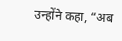उन्होंने कहा, “अब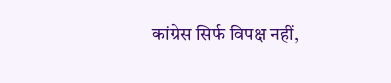कांग्रेस सिर्फ विपक्ष नहीं,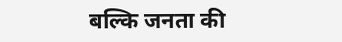बल्कि जनता की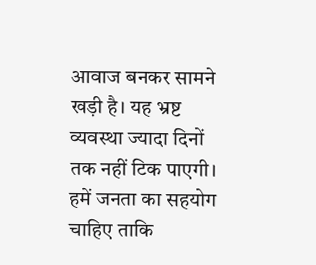आवाज बनकर सामने खड़ी है। यह भ्रष्ट व्यवस्था ज्यादा दिनों तक नहीं टिक पाएगी। हमें जनता का सहयोग चाहिए ताकि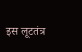इस लूटतंत्र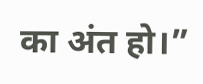का अंत हो।”